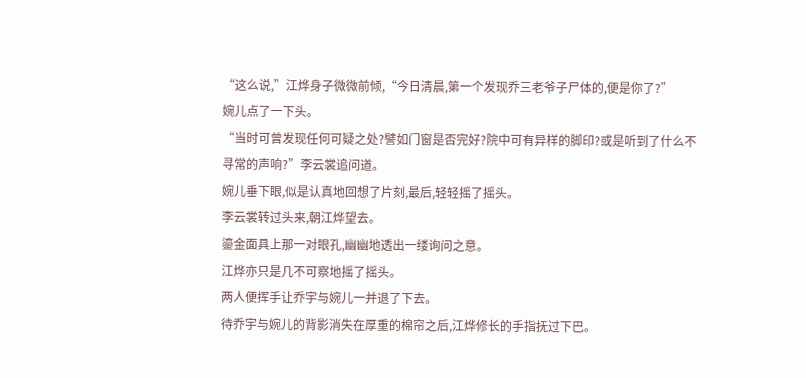“这么说,”江烨身子微微前倾,“今日清晨,第一个发现乔三老爷子尸体的,便是你了?”
婉儿点了一下头。
“当时可曾发现任何可疑之处?譬如门窗是否完好?院中可有异样的脚印?或是听到了什么不寻常的声响?”李云裳追问道。
婉儿垂下眼,似是认真地回想了片刻,最后,轻轻摇了摇头。
李云裳转过头来,朝江烨望去。
鎏金面具上那一对眼孔,幽幽地透出一缕询问之意。
江烨亦只是几不可察地摇了摇头。
两人便挥手让乔宇与婉儿一并退了下去。
待乔宇与婉儿的背影消失在厚重的棉帘之后,江烨修长的手指抚过下巴。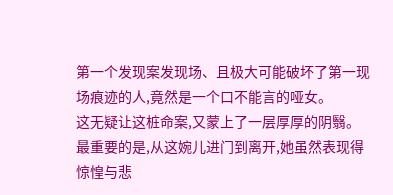第一个发现案发现场、且极大可能破坏了第一现场痕迹的人,竟然是一个口不能言的哑女。
这无疑让这桩命案,又蒙上了一层厚厚的阴翳。
最重要的是,从这婉儿进门到离开,她虽然表现得惊惶与悲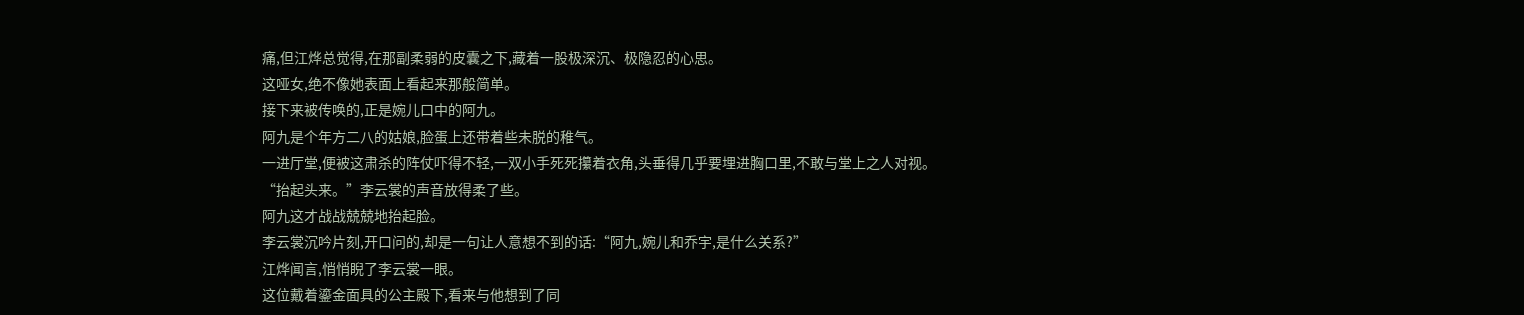痛,但江烨总觉得,在那副柔弱的皮囊之下,藏着一股极深沉、极隐忍的心思。
这哑女,绝不像她表面上看起来那般简单。
接下来被传唤的,正是婉儿口中的阿九。
阿九是个年方二八的姑娘,脸蛋上还带着些未脱的稚气。
一进厅堂,便被这肃杀的阵仗吓得不轻,一双小手死死攥着衣角,头垂得几乎要埋进胸口里,不敢与堂上之人对视。
“抬起头来。”李云裳的声音放得柔了些。
阿九这才战战兢兢地抬起脸。
李云裳沉吟片刻,开口问的,却是一句让人意想不到的话:“阿九,婉儿和乔宇,是什么关系?”
江烨闻言,悄悄睨了李云裳一眼。
这位戴着鎏金面具的公主殿下,看来与他想到了同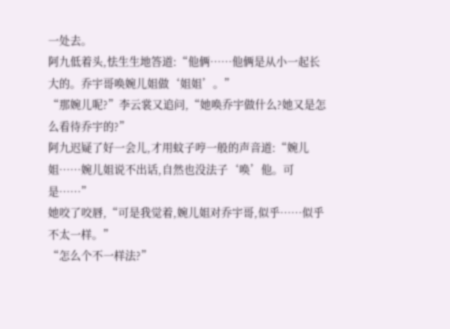一处去。
阿九低着头,怯生生地答道:“他俩……他俩是从小一起长大的。乔宇哥唤婉儿姐做‘姐姐’。”
“那婉儿呢?”李云裳又追问,“她唤乔宇做什么?她又是怎么看待乔宇的?”
阿九迟疑了好一会儿,才用蚊子哼一般的声音道:“婉儿姐……婉儿姐说不出话,自然也没法子‘唤’他。可是……”
她咬了咬唇,“可是我觉着,婉儿姐对乔宇哥,似乎……似乎不太一样。”
“怎么个不一样法?”